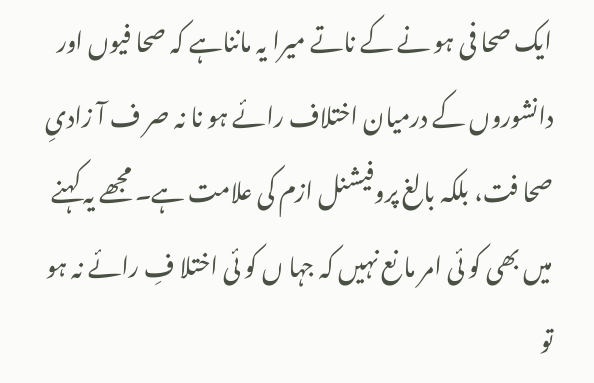ایک صحا فی ہو نے کے ناتے میرا یہ مانناہے کہ صحا فیوں اور دانشوروں کے درمیان اختلاف رائے ہو نا نہ صر ف آ زادیِ صحا فت، بلکہ بالغ پروفیشنل ازم کی علامت ہے۔ مجھے یہ کہنے میں بھی کو ئی امر ما نع نہیں کہ جہا ں کو ئی اختلا فِ رائے نہ ہو تو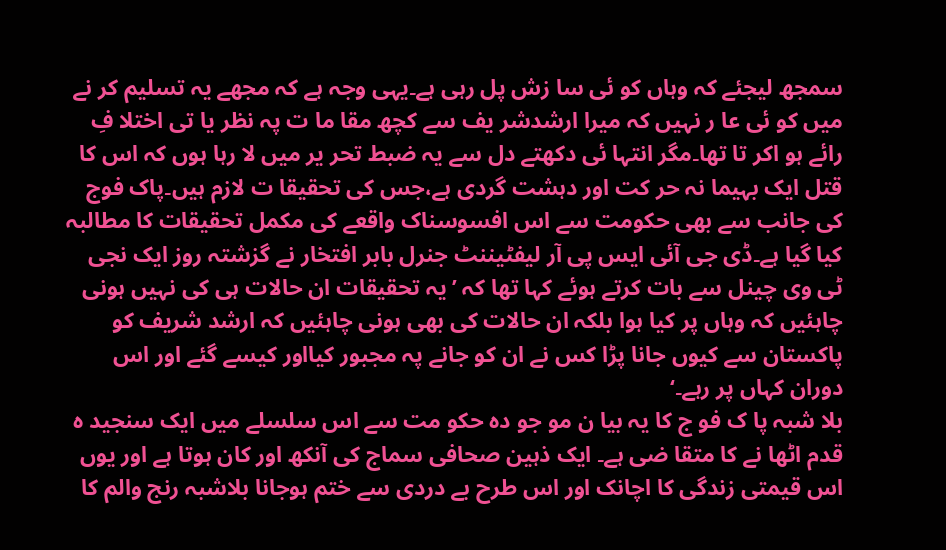سمجھ لیجئے کہ وہاں کو ئی سا زش پل رہی ہے۔یہی وجہ ہے کہ مجھے یہ تسلیم کر نے میں کو ئی عا ر نہیں کہ میرا ارشدشر یف سے کچھ مقا ما ت پہ نظر یا تی اختلا فِ رائے ہو اکر تا تھا۔مگر انتہا ئی دکھتے دل سے یہ ضبط تحر یر میں لا رہا ہوں کہ اس کا قتل ایک بہیما نہ حر کت اور دہشت گردی ہے،جس کی تحقیقا ت لازم ہیں۔پاک فوج کی جانب سے بھی حکومت سے اس افسوسناک واقعے کی مکمل تحقیقات کا مطالبہ کیا گیا ہے۔ڈی جی آئی ایس پی آر لیفٹیننٹ جنرل بابر افتخار نے گزشتہ روز ایک نجی ٹی وی چینل سے بات کرتے ہوئے کہا تھا کہ ’یہ تحقیقات ان حالات ہی کی نہیں ہونی چاہئیں کہ وہاں پر کیا ہوا بلکہ ان حالات کی بھی ہونی چاہئیں کہ ارشد شریف کو پاکستان سے کیوں جانا پڑا کس نے ان کو جانے پہ مجبور کیااور کیسے گئے اور اس دوران کہاں پر رہے۔‘
بلا شبہ پا ک فو ج کا یہ بیا ن مو جو دہ حکو مت سے اس سلسلے میں ایک سنجید ہ قدم اٹھا نے کا متقا ضی ہے۔ ایک ذہین صحافی سماج کی آنکھ اور کان ہوتا ہے اور یوں اس قیمتی زندگی کا اچانک اور اس طرح بے دردی سے ختم ہوجانا بلاشبہ رنج والم کا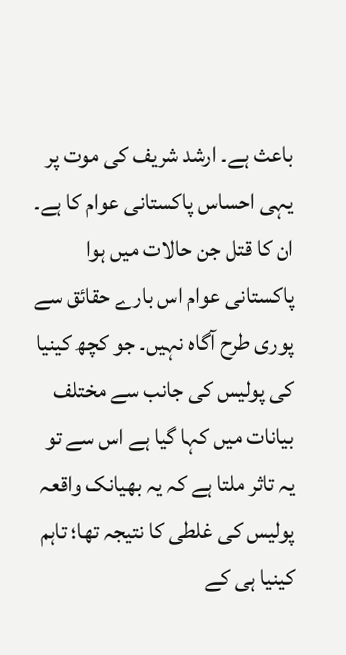باعث ہے۔ ارشد شریف کی موت پر یہی احساس پاکستانی عوام کا ہے۔ ان کا قتل جن حالات میں ہوا پاکستانی عوام اس بارے حقائق سے پوری طرح آگاہ نہیں۔ جو کچھ کینیا کی پولیس کی جانب سے مختلف بیانات میں کہا گیا ہے اس سے تو یہ تاثر ملتا ہے کہ یہ بھیانک واقعہ پولیس کی غلطی کا نتیجہ تھا؛ تاہم کینیا ہی کے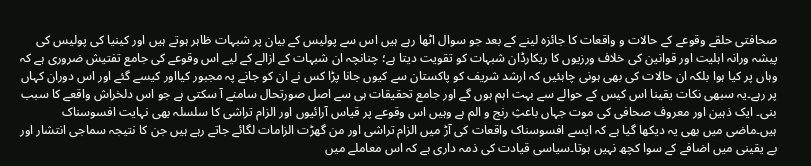صحافتی حلقے وقوعے کے حالات و واقعات کا جائزہ لینے کے بعد جو سوال اٹھا رہے ہیں اس سے پولیس کے بیان پر شبہات ظاہر ہوتے ہیں اور کینیا کی پولیس کی پیشہ ورانہ اہلیت اور قوانین کی خلاف ورزیوں کا ریکارڈان شبہات کو تقویت دیتا ہے؛ چنانچہ ان شبہات کے ازالے کے لیے اس وقوعے کی جامع تفتیش ضروری ہے کہ وہاں پر کیا ہوا بلکہ ان حالات کی بھی ہونی چاہئیں کہ ارشد شریف کو پاکستان سے کیوں جانا پڑا کس نے ان کو جانے پہ مجبور کیااور کیسے گئے اور اس دوران کہاں پر رہے۔یہ سبھی نکات یقینا اس کیس کے حوالے سے بہت اہم ہوں گے اور جامع تحقیقات ہی سے اصل صورتحال سامنے آ سکتی ہے جو اس دلخراش واقعے کا سبب بنی۔ ایک ذہین اور معروف صحافی کی موت جہاں باعثِ رنج و الم ہے وہیں اس وقوعے پر قیاس آرائیوں اور الزام تراشی کا سلسلہ بھی نہایت افسوسناک ہیں۔ماضی میں بھی یہ دیکھا گیا ہے کہ ایسے افسوسناک واقعات کی آڑ میں الزام تراشی اور من گھڑت الزامات لگائے جاتے رہے ہیں جن کا نتیجہ سماجی انتشار اور بے یقینی میں اضافے کے سوا کچھ نہیں ہوتا۔سیاسی قیادت کی ذمہ داری ہے کہ اس معاملے میں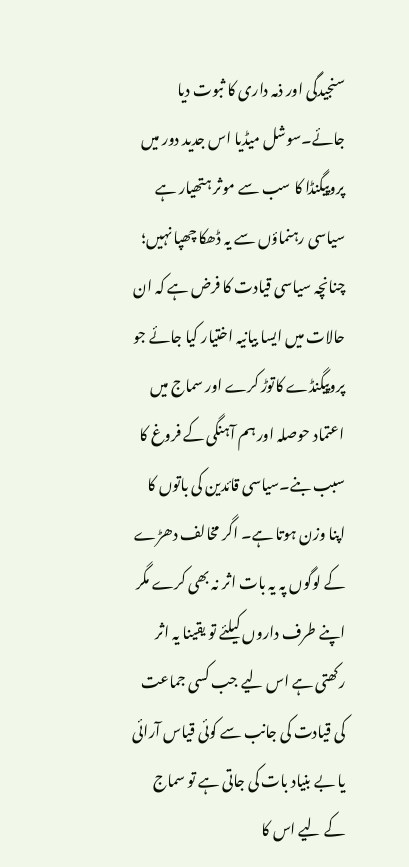سنجیدگی اور ذمہ داری کا ثبوت دیا جائے۔سوشل میڈیا اس جدید دور میں پروپیگنڈا کا سب سے موثر ہتھیار ہے سیاسی رہنماؤں سے یہ ڈھکا چھپا نہیں؛ چنانچہ سیاسی قیادت کا فرض ہے کہ ان حالات میں ایسا بیانیہ اختیار کیا جائے جو پروپیگنڈے کاتوڑ کرے اور سماج میں اعتماد حوصلہ اور ہم آہنگی کے فروغ کا سبب بنے۔سیاسی قائدین کی باتوں کا اپنا وزن ہوتا ہے۔ اگر مخالف دھڑے کے لوگوں پہ یہ بات اثر نہ بھی کرے مگر اپنے طرف داروں کیلئے تو یقینا یہ اثر رکھتی ہے اس لیے جب کسی جماعت کی قیادت کی جانب سے کوئی قیاس آرائی یا بے بنیاد بات کی جاتی ہے تو سماج کے لیے اس کا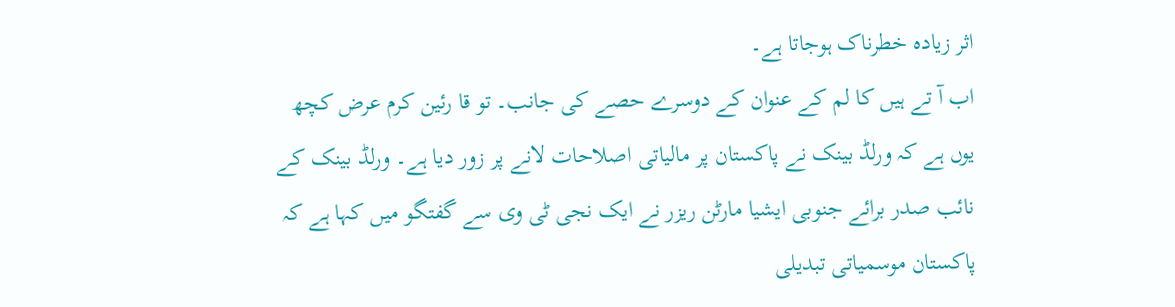اثر زیادہ خطرناک ہوجاتا ہے۔
اب آ تے ہیں کا لم کے عنوان کے دوسرے حصے کی جانب۔ تو قا رئین کرم عرض کچھ یوں ہے کہ ورلڈ بینک نے پاکستان پر مالیاتی اصلاحات لانے پر زور دیا ہے۔ ورلڈ بینک کے نائب صدر برائے جنوبی ایشیا مارٹن ریزر نے ایک نجی ٹی وی سے گفتگو میں کہا ہے کہ پاکستان موسمیاتی تبدیلی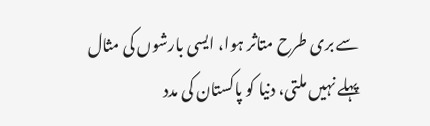سے بری طرح متاثر ہوا، ایسی بارشوں کی مثال پہلے نہیں ملتی، دنیا کو پاکستان کی مدد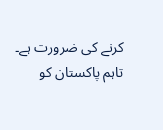کرنے کی ضرورت ہے۔ تاہم پاکستان کو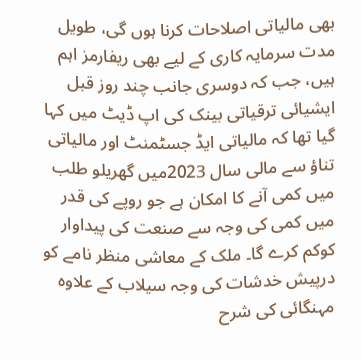بھی مالیاتی اصلاحات کرنا ہوں گی، طویل مدت سرمایہ کاری کے لیے بھی ریفارمز اہم ہیں، جب کہ دوسری جانب چند روز قبل ایشیائی ترقیاتی بینک کی اپ ڈیٹ میں کہا گیا تھا کہ مالیاتی ایڈ جسٹمنٹ اور مالیاتی تناؤ سے مالی سال 2023میں گھریلو طلب میں کمی آنے کا امکان ہے جو روپے کی قدر میں کمی کی وجہ سے صنعت کی پیداوار کوکم کرے گا۔ ملک کے معاشی منظر نامے کو درپیش خدشات کی وجہ سیلاب کے علاوہ مہنگائی کی شرح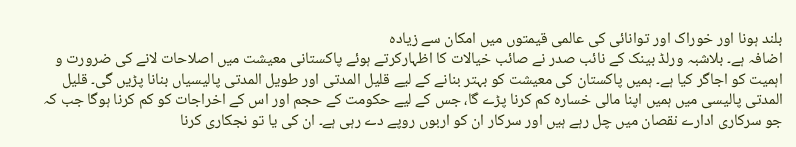بلند ہونا اور خوراک اور توانائی کی عالمی قیمتوں میں امکان سے زیادہ
اضافہ ہے۔ بلاشبہ ورلڈ بینک کے نائب صدر نے صائب خیالات کا اظہارکرتے ہوئے پاکستانی معیشت میں اصلاحات لانے کی ضرورت و اہمیت کو اجاگر کیا ہے۔ ہمیں پاکستان کی معیشت کو بہتر بنانے کے لیے قلیل المدتی اور طویل المدتی پالیسیاں بنانا پڑیں گی۔ قلیل المدتی پالیسی میں ہمیں اپنا مالی خسارہ کم کرنا پڑے گا، جس کے لیے حکومت کے حجم اور اس کے اخراجات کو کم کرنا ہوگا جب کہ جو سرکاری ادارے نقصان میں چل رہے ہیں اور سرکار ان کو اربوں روپے دے رہی ہے۔ ان کی یا تو نجکاری کرنا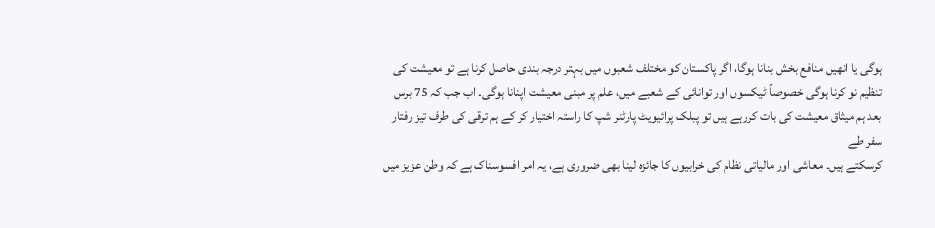ہوگی یا انھیں منافع بخش بنانا ہوگا، اگر پاکستان کو مختلف شعبوں میں بہتر درجہ بندی حاصل کرنا ہے تو معیشت کی تنظیم نو کرنا ہوگی خصوصاً ٹیکسوں اور توانائی کے شعبے میں، علم پر مبنی معیشت اپنانا ہوگی۔ اب جب کہ 75 برس بعد ہم میثاق معیشت کی بات کررہے ہیں تو پبلک پرائیویٹ پارٹنر شپ کا راستہ اختیار کر کے ہم ترقی کی طرف تیز رفتار سفر طے
کرسکتے ہیں۔ معاشی اور مالیاتی نظام کی خرابیوں کا جائزہ لینا بھی ضروری ہے، یہ امر افسوسناک ہے کہ وطن عزیز میں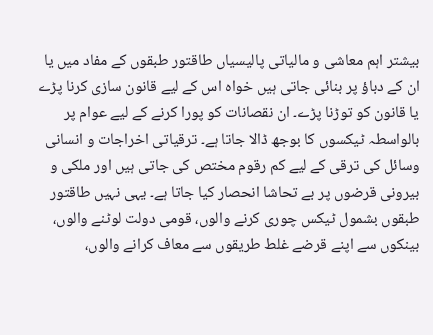بیشتر اہم معاشی و مالیاتی پالیسیاں طاقتور طبقوں کے مفاد میں یا ان کے دباؤ پر بنائی جاتی ہیں خواہ اس کے لیے قانون سازی کرنا پڑے یا قانون کو توڑنا پڑے۔ ان نقصانات کو پورا کرنے کے لیے عوام پر بالواسطہ ٹیکسوں کا بوجھ ڈالا جاتا ہے۔ ترقیاتی اخراجات و انسانی وسائل کی ترقی کے لیے کم رقوم مختص کی جاتی ہیں اور ملکی و بیرونی قرضوں پر بے تحاشا انحصار کیا جاتا ہے۔ یہی نہیں طاقتور طبقوں بشمول ٹیکس چوری کرنے والوں، قومی دولت لوٹنے والوں، بینکوں سے اپنے قرضے غلط طریقوں سے معاف کرانے والوں،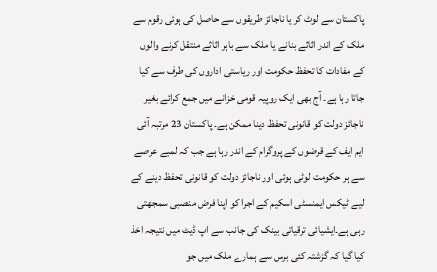پاکستان سے لوٹ کر یا ناجائز طریقوں سے حاصل کی ہوئی رقوم سے ملک کے اندر اثاثے بنانے یا ملک سے باہر اثاثے منتقل کرنے والوں کے مفادات کا تحفظ حکومت اور ریاستی اداروں کی طرف سے کیا جاتا رہا ہے۔ آج بھی ایک روپیہ قومی خزانے میں جمع کرائے بغیر ناجائز دولت کو قانونی تحفظ دینا ممکن ہے۔ پاکستان 23 مرتبہ آئی ایم ایف کے قرضوں کے پروگرام کے اندر رہا ہے جب کہ لمبے عرصے سے ہر حکومت لوٹی ہوئی اور ناجائز دولت کو قانونی تحفظ دینے کے لیے ٹیکس ایمنسٹی اسکیم کے اجرا کو اپنا فرض منصبی سمجھتی رہی ہے۔ایشیائی ترقیاتی بینک کی جانب سے اپ ڈیٹ میں نتیجہ اخذ کیا گیا کہ گزشتہ کئی برس سے ہمارے ملک میں جو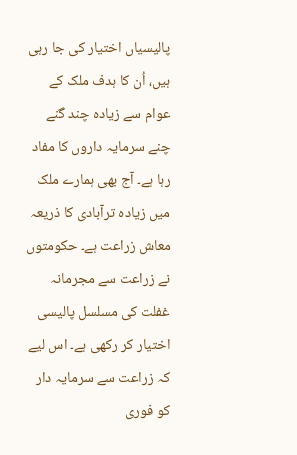پالیسیاں اختیار کی جا رہی ہیں، اُن کا ہدف ملک کے عوام سے زیادہ چند گنے چنے سرمایہ داروں کا مفاد رہا ہے۔ آج بھی ہمارے ملک میں زیادہ ترآبادی کا ذریعہ معاش زراعت ہے۔ حکومتوں نے زراعت سے مجرمانہ غفلت کی مسلسل پالیسی اختیار کر رکھی ہے۔ اس لیے کہ زراعت سے سرمایہ دار کو فوری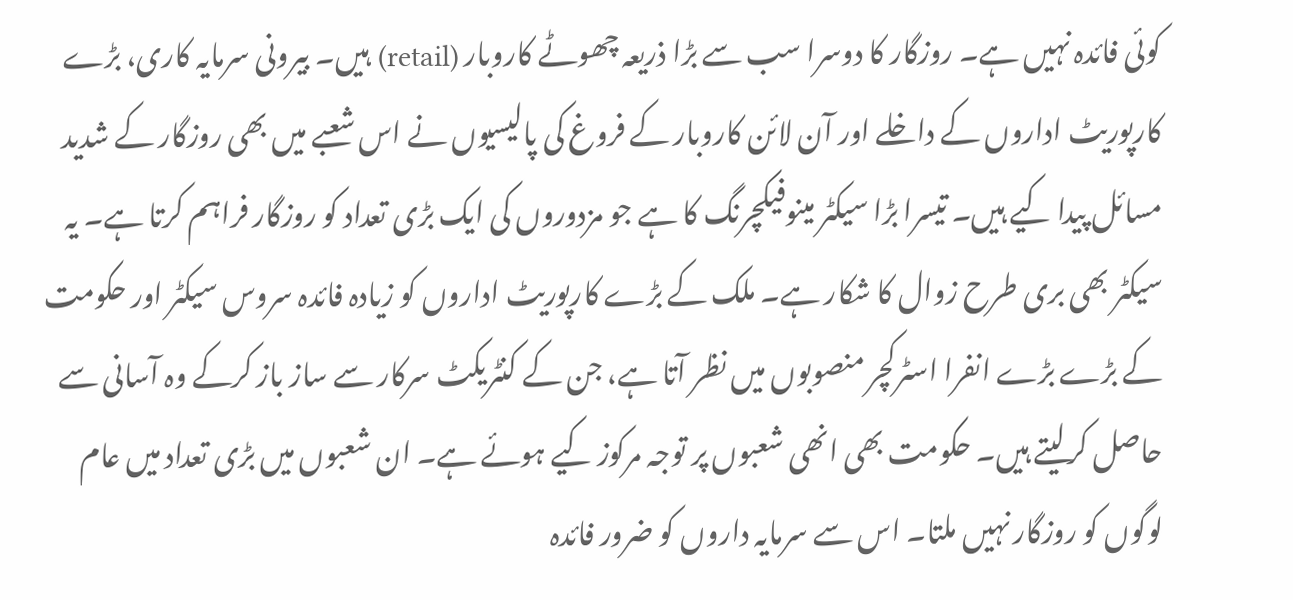کوئی فائدہ نہیں ہے۔ روزگار کا دوسرا سب سے بڑا ذریعہ چھوٹے کاروبار (retail) ہیں۔ بیرونی سرمایہ کاری، بڑے کارپوریٹ اداروں کے داخلے اور آن لائن کاروبار کے فروغ کی پالیسیوں نے اس شعبے میں بھی روزگار کے شدید مسائل پیدا کیے ہیں۔ تیسرا بڑا سیکٹر مینوفیکچرنگ کا ہے جو مزدوروں کی ایک بڑی تعداد کو روزگار فراہم کرتا ہے۔ یہ سیکٹر بھی بری طرح زوال کا شکار ہے۔ ملک کے بڑے کارپوریٹ اداروں کو زیادہ فائدہ سروس سیکٹر اور حکومت کے بڑے بڑے انفرا اسٹرکچر منصوبوں میں نظر آتا ہے، جن کے کنٹریکٹ سرکار سے ساز باز کرکے وہ آسانی سے حاصل کرلیتے ہیں۔ حکومت بھی انھی شعبوں پر توجہ مرکوز کیے ہوئے ہے۔ ان شعبوں میں بڑی تعداد میں عام لوگوں کو روزگار نہیں ملتا۔ اس سے سرمایہ داروں کو ضرور فائدہ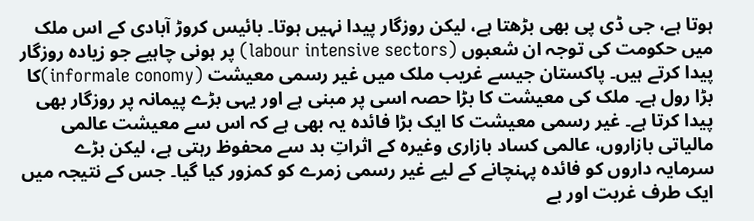ہوتا ہے، جی ڈی پی بھی بڑھتا ہے، لیکن روزگار پیدا نہیں ہوتا۔ بائیس کروڑ آبادی کے اس ملک میں حکومت کی توجہ ان شعبوں (labour intensive sectors) پر ہونی چاہیے جو زیادہ روزگار پیدا کرتے ہیں۔ پاکستان جیسے غریب ملک میں غیر رسمی معیشت (informale conomy)کا بڑا رول ہے۔ ملک کی معیشت کا بڑا حصہ اسی پر مبنی ہے اور یہی بڑے پیمانہ پر روزگار بھی پیدا کرتا ہے۔ غیر رسمی معیشت کا ایک بڑا فائدہ یہ بھی ہے کہ اس سے معیشت عالمی مالیاتی بازاروں، عالمی کساد بازاری وغیرہ کے اثراتِ بد سے محفوظ رہتی ہے، لیکن بڑے سرمایہ داروں کو فائدہ پہنچانے کے لیے غیر رسمی زمرے کو کمزور کیا گیا۔ جس کے نتیجہ میں ایک طرف غربت اور بے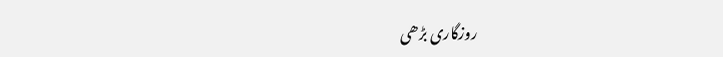روزگاری بڑھی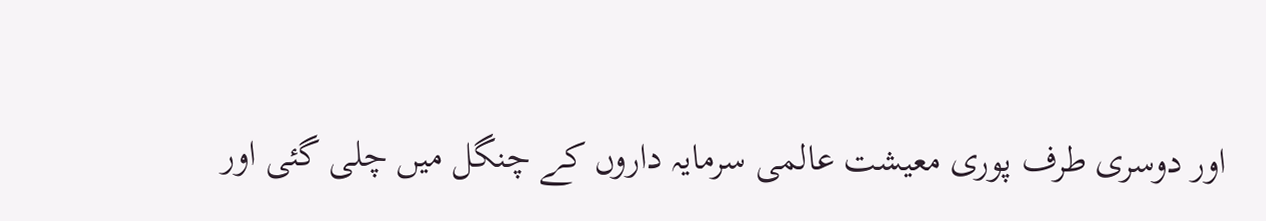اور دوسری طرف پوری معیشت عالمی سرمایہ داروں کے چنگل میں چلی گئی اور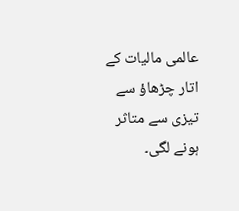عالمی مالیات کے اتار چڑھاؤ سے تیزی سے متاثر ہونے لگی۔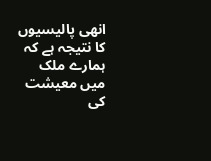انھی پالیسیوں کا نتیجہ ہے کہ ہمارے ملک میں معیشت کی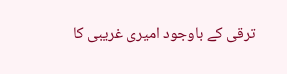ترقی کے باوجود امیری غریبی کا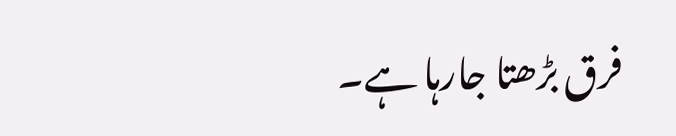فرق بڑھتا جارہا ہے۔